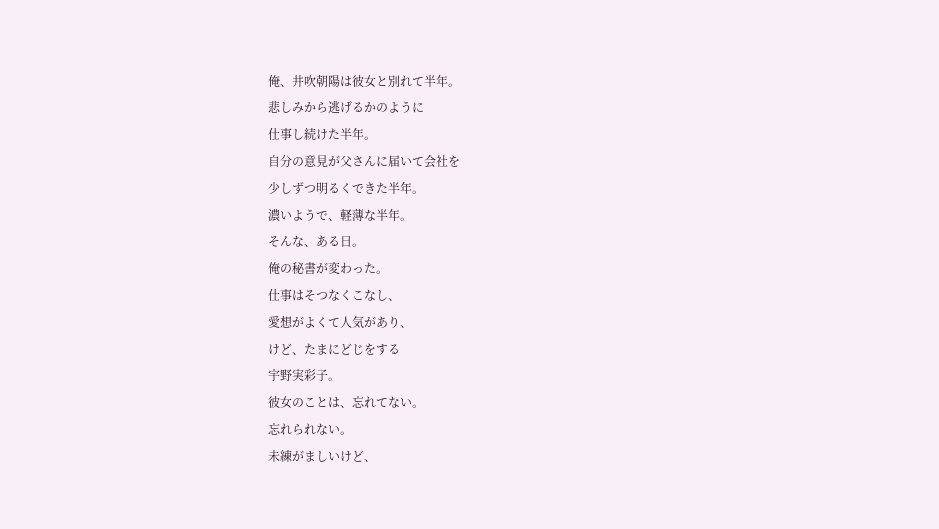俺、井吹朝陽は彼女と別れて半年。
悲しみから逃げるかのように
仕事し続けた半年。
自分の意見が父さんに届いて会社を
少しずつ明るくできた半年。
濃いようで、軽薄な半年。
そんな、ある日。
俺の秘書が変わった。
仕事はそつなくこなし、
愛想がよくて人気があり、
けど、たまにどじをする
宇野実彩子。
彼女のことは、忘れてない。
忘れられない。
未練がましいけど、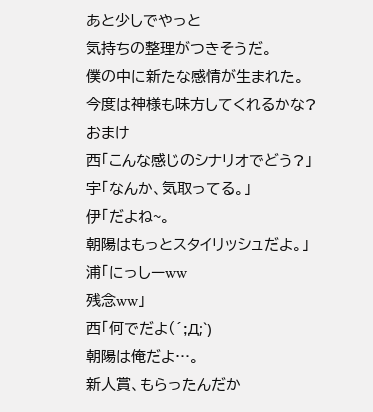あと少しでやっと
気持ちの整理がつきそうだ。
僕の中に新たな感情が生まれた。
今度は神様も味方してくれるかな?
おまけ
西「こんな感じのシナリオでどう?」
宇「なんか、気取ってる。」
伊「だよね~。
朝陽はもっとスタイリッシュだよ。」
浦「にっしーww
残念ww」
西「何でだよ(´;Д;`)
朝陽は俺だよ…。
新人賞、もらったんだか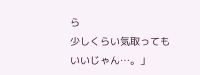ら
少しくらい気取っても
いいじゃん…。」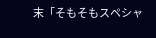末「そもそもスペシャ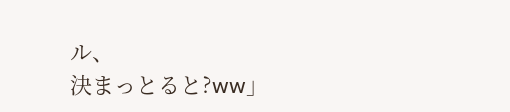ル、
決まっとると?ww」